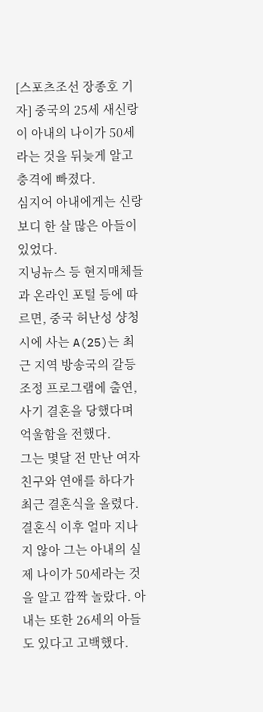[스포츠조선 장종호 기자] 중국의 25세 새신랑이 아내의 나이가 50세라는 것을 뒤늦게 알고 충격에 빠졌다.
심지어 아내에게는 신랑보디 한 살 많은 아들이 있었다.
지닝뉴스 등 현지매체들과 온라인 포털 등에 따르면, 중국 허난성 샹청시에 사는 A(25)는 최근 지역 방송국의 갈등 조정 프로그램에 출연, 사기 결혼을 당했다며 억울함을 전했다.
그는 몇달 전 만난 여자친구와 연애를 하다가 최근 결혼식을 올렸다.
결혼식 이후 얼마 지나지 않아 그는 아내의 실제 나이가 50세라는 것을 알고 깜짝 놀랐다. 아내는 또한 26세의 아들도 있다고 고백했다.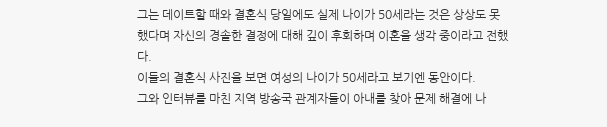그는 데이트할 때와 결혼식 당일에도 실제 나이가 50세라는 것은 상상도 못했다며 자신의 경솔한 결정에 대해 깊이 후회하며 이혼을 생각 중이라고 전했다.
이들의 결혼식 사진을 보면 여성의 나이가 50세라고 보기엔 동안이다.
그와 인터뷰를 마친 지역 방송국 관계자들이 아내를 찾아 문제 해결에 나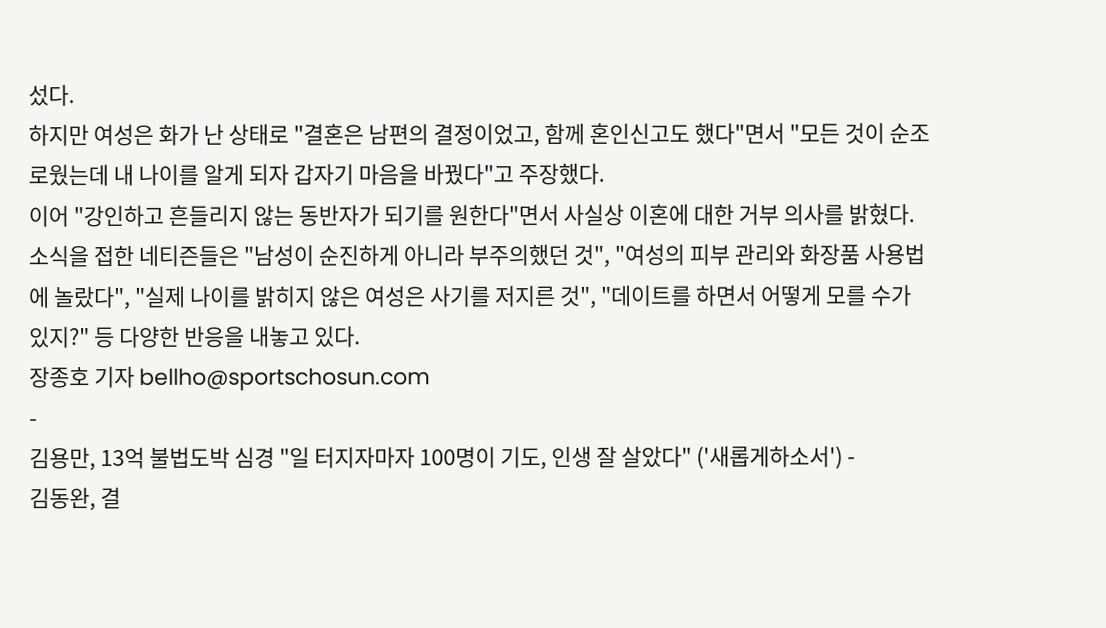섰다.
하지만 여성은 화가 난 상태로 "결혼은 남편의 결정이었고, 함께 혼인신고도 했다"면서 "모든 것이 순조로웠는데 내 나이를 알게 되자 갑자기 마음을 바꿨다"고 주장했다.
이어 "강인하고 흔들리지 않는 동반자가 되기를 원한다"면서 사실상 이혼에 대한 거부 의사를 밝혔다.
소식을 접한 네티즌들은 "남성이 순진하게 아니라 부주의했던 것", "여성의 피부 관리와 화장품 사용법에 놀랐다", "실제 나이를 밝히지 않은 여성은 사기를 저지른 것", "데이트를 하면서 어떻게 모를 수가 있지?" 등 다양한 반응을 내놓고 있다.
장종호 기자 bellho@sportschosun.com
-
김용만, 13억 불법도박 심경 "일 터지자마자 100명이 기도, 인생 잘 살았다" ('새롭게하소서') -
김동완, 결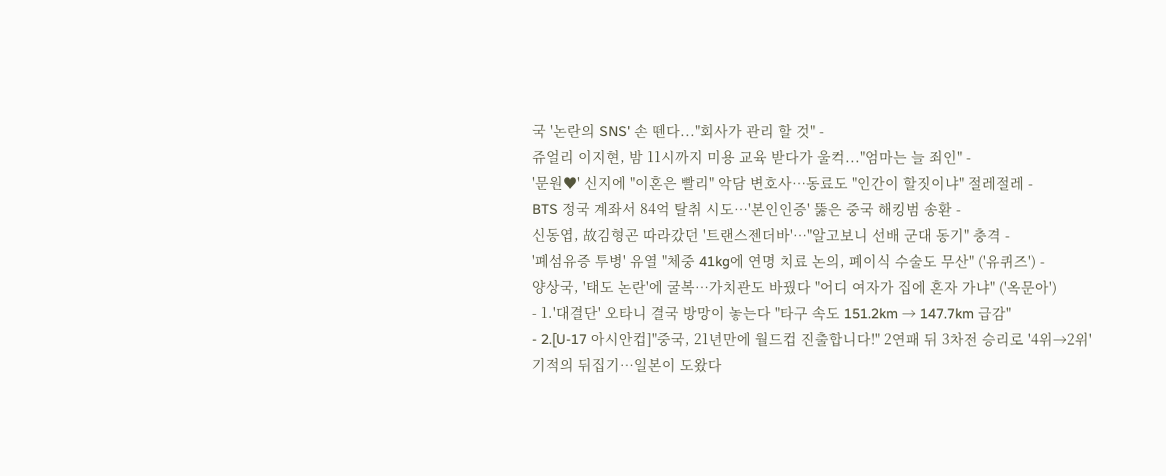국 '논란의 SNS' 손 뗀다..."회사가 관리 할 것" -
쥬얼리 이지현, 밤 11시까지 미용 교육 받다가 울컥..."엄마는 늘 죄인" -
'문원♥' 신지에 "이혼은 빨리" 악담 변호사…동료도 "인간이 할짓이냐" 절레절레 -
BTS 정국 계좌서 84억 탈취 시도…'본인인증' 뚫은 중국 해킹범 송환 -
신동엽, 故김형곤 따라갔던 '트랜스젠더바'…"알고보니 선배 군대 동기" 충격 -
'폐섬유증 투병' 유열 "체중 41kg에 연명 치료 논의, 폐이식 수술도 무산" ('유퀴즈') -
양상국, '태도 논란'에 굴복…가치관도 바꿨다 "어디 여자가 집에 혼자 가냐" ('옥문아')
- 1.'대결단' 오타니 결국 방망이 놓는다 "타구 속도 151.2km → 147.7km 급감"
- 2.[U-17 아시안컵]"중국, 21년만에 월드컵 진출합니다!" 2연패 뒤 3차전 승리로 '4위→2위' 기적의 뒤집기…일본이 도왔다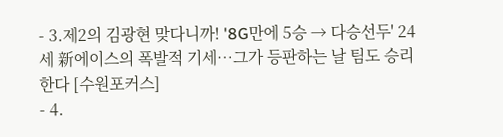- 3.제2의 김광현 맞다니까! '8G만에 5승 → 다승선두' 24세 新에이스의 폭발적 기세…그가 등판하는 날 팀도 승리한다 [수원포커스]
- 4.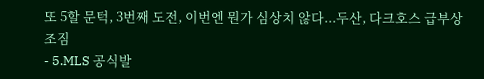또 5할 문턱, 3번째 도전, 이번엔 뭔가 심상치 않다...두산, 다크호스 급부상 조짐
- 5.MLS 공식발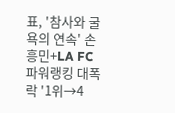표, '참사와 굴욕의 연속' 손흥민+LA FC 파워랭킹 대폭락 '1위→4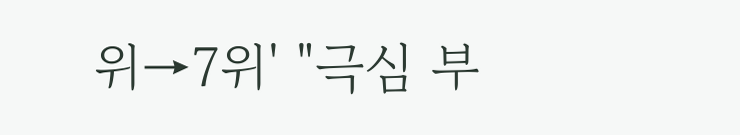위→7위' "극심 부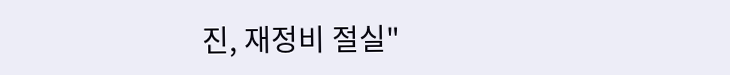진, 재정비 절실"